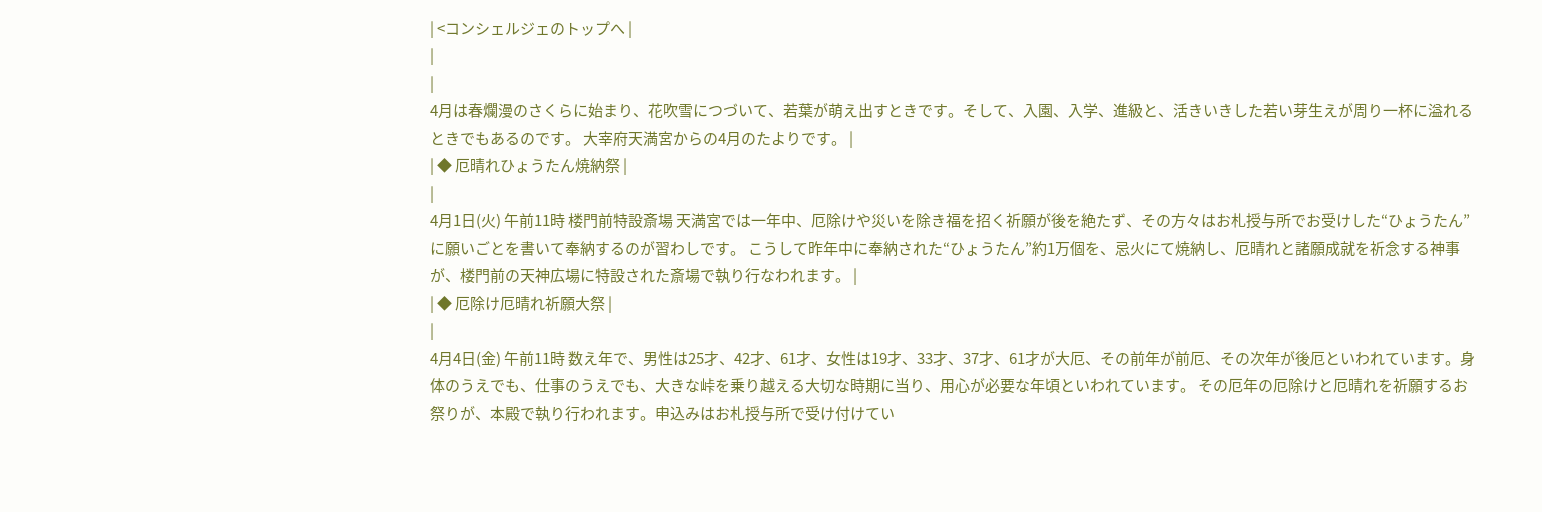| <コンシェルジェのトップへ |
|
|
4月は春爛漫のさくらに始まり、花吹雪につづいて、若葉が萌え出すときです。そして、入園、入学、進級と、活きいきした若い芽生えが周り一杯に溢れるときでもあるのです。 大宰府天満宮からの4月のたよりです。 |
| ◆ 厄晴れひょうたん焼納祭 |
|
4月1日(火) 午前11時 楼門前特設斎場 天満宮では一年中、厄除けや災いを除き福を招く祈願が後を絶たず、その方々はお札授与所でお受けした“ひょうたん”に願いごとを書いて奉納するのが習わしです。 こうして昨年中に奉納された“ひょうたん”約1万個を、忌火にて焼納し、厄晴れと諸願成就を祈念する神事が、楼門前の天神広場に特設された斎場で執り行なわれます。 |
| ◆ 厄除け厄晴れ祈願大祭 |
|
4月4日(金) 午前11時 数え年で、男性は25才、42才、61才、女性は19才、33才、37才、61才が大厄、その前年が前厄、その次年が後厄といわれています。身体のうえでも、仕事のうえでも、大きな峠を乗り越える大切な時期に当り、用心が必要な年頃といわれています。 その厄年の厄除けと厄晴れを祈願するお祭りが、本殿で執り行われます。申込みはお札授与所で受け付けてい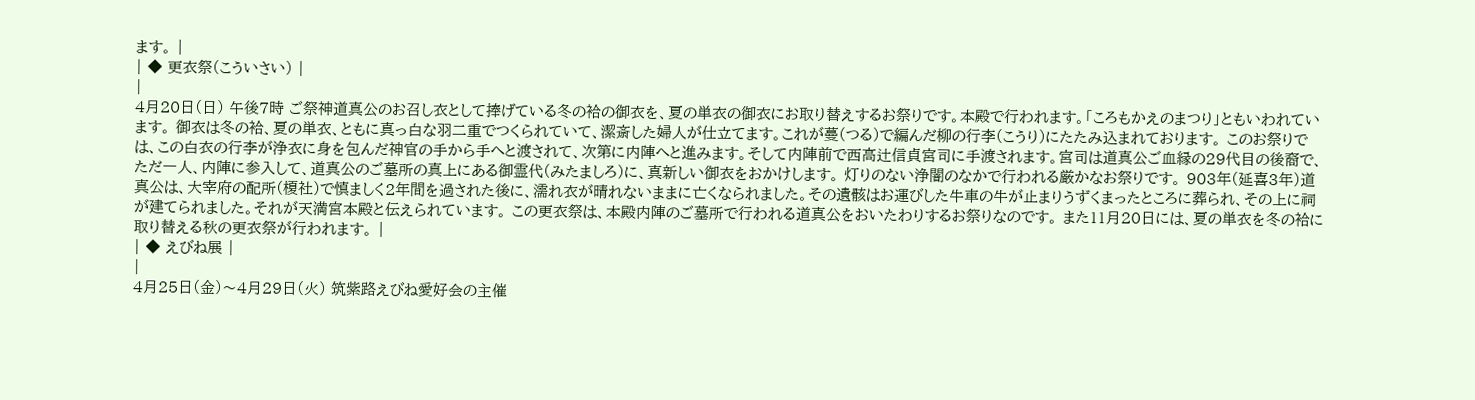ます。 |
| ◆ 更衣祭(こういさい) |
|
4月20日(日) 午後7時 ご祭神道真公のお召し衣として捧げている冬の袷の御衣を、夏の単衣の御衣にお取り替えするお祭りです。本殿で行われます。「ころもかえのまつり」ともいわれています。 御衣は冬の袷、夏の単衣、ともに真っ白な羽二重でつくられていて、潔斎した婦人が仕立てます。これが蔓(つる)で編んだ柳の行李(こうり)にたたみ込まれております。 このお祭りでは、この白衣の行李が浄衣に身を包んだ神官の手から手へと渡されて、次第に内陣へと進みます。そして内陣前で西高辻信貞宮司に手渡されます。宮司は道真公ご血縁の29代目の後裔で、ただ一人、内陣に参入して、道真公のご墓所の真上にある御霊代(みたましろ)に、真新しい御衣をおかけします。 灯りのない浄闇のなかで行われる厳かなお祭りです。 903年(延喜3年)道真公は、大宰府の配所(榎社)で慎ましく2年間を過された後に、濡れ衣が晴れないままに亡くなられました。その遺骸はお運びした牛車の牛が止まりうずくまったところに葬られ、その上に祠が建てられました。それが天満宮本殿と伝えられています。 この更衣祭は、本殿内陣のご墓所で行われる道真公をおいたわりするお祭りなのです。 また11月20日には、夏の単衣を冬の袷に取り替える秋の更衣祭が行われます。 |
| ◆ えびね展 |
|
4月25日(金)〜4月29日(火) 筑紫路えびね愛好会の主催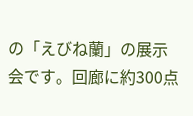の「えびね蘭」の展示会です。回廊に約300点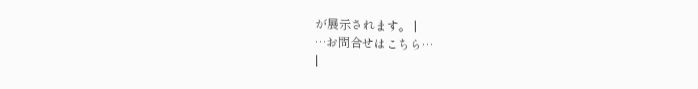が展示されます。 |
…お問合せはこちら…
|